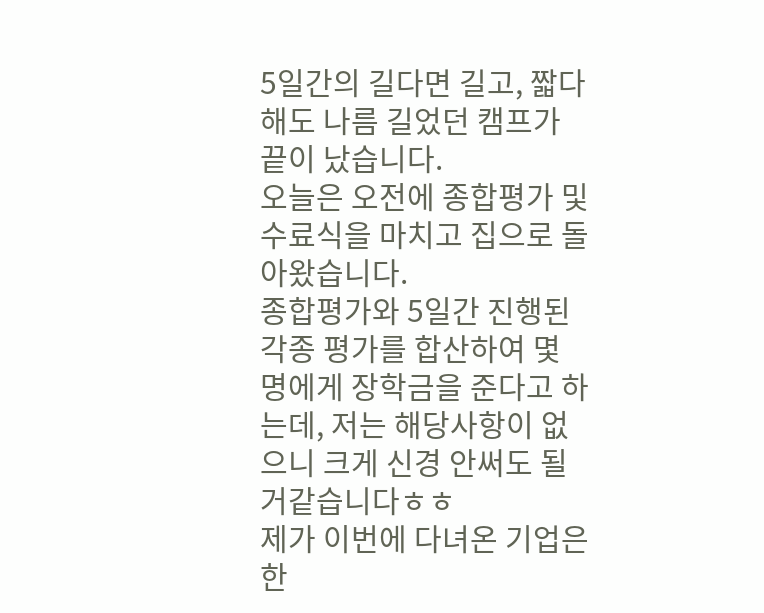5일간의 길다면 길고, 짧다해도 나름 길었던 캠프가 끝이 났습니다.
오늘은 오전에 종합평가 및 수료식을 마치고 집으로 돌아왔습니다.
종합평가와 5일간 진행된 각종 평가를 합산하여 몇 명에게 장학금을 준다고 하는데, 저는 해당사항이 없으니 크게 신경 안써도 될거같습니다ㅎㅎ
제가 이번에 다녀온 기업은 한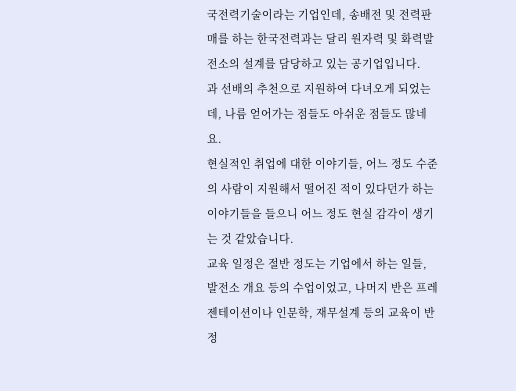국전력기술이라는 기업인데, 송배전 및 전력판매를 하는 한국전력과는 달리 원자력 및 화력발전소의 설계를 담당하고 있는 공기업입니다.
과 선배의 추천으로 지원하여 다녀오게 되었는데, 나름 얻어가는 점들도 아쉬운 점들도 많네요.
현실적인 취업에 대한 이야기들, 어느 정도 수준의 사람이 지원해서 떨어진 적이 있다던가 하는 이야기들을 들으니 어느 정도 현실 감각이 생기는 것 같았습니다.
교육 일정은 절반 정도는 기업에서 하는 일들, 발전소 개요 등의 수업이었고, 나머지 반은 프레젠테이션이나 인문학, 재무설계 등의 교육이 반 정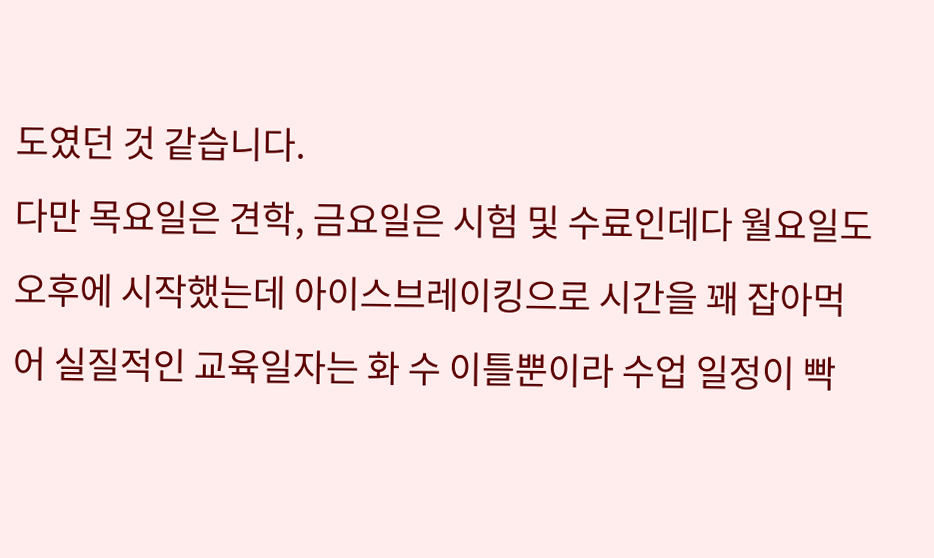도였던 것 같습니다.
다만 목요일은 견학, 금요일은 시험 및 수료인데다 월요일도 오후에 시작했는데 아이스브레이킹으로 시간을 꽤 잡아먹어 실질적인 교육일자는 화 수 이틀뿐이라 수업 일정이 빡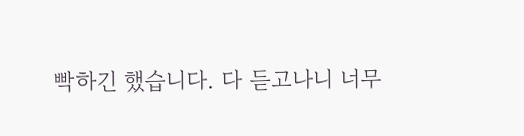빡하긴 했습니다. 다 듣고나니 너무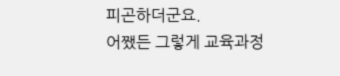피곤하더군요.
어쨌든 그렇게 교육과정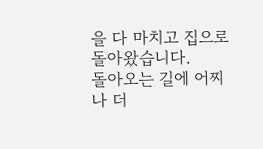을 다 마치고 집으로 돌아왔습니다.
돌아오는 길에 어찌나 더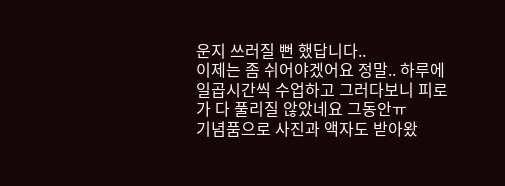운지 쓰러질 뻔 했답니다..
이제는 좀 쉬어야겠어요 정말.. 하루에 일곱시간씩 수업하고 그러다보니 피로가 다 풀리질 않았네요 그동안ㅠ
기념품으로 사진과 액자도 받아왔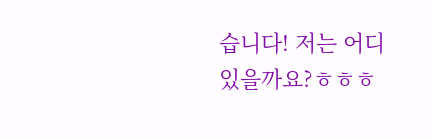습니다! 저는 어디있을까요?ㅎㅎㅎ